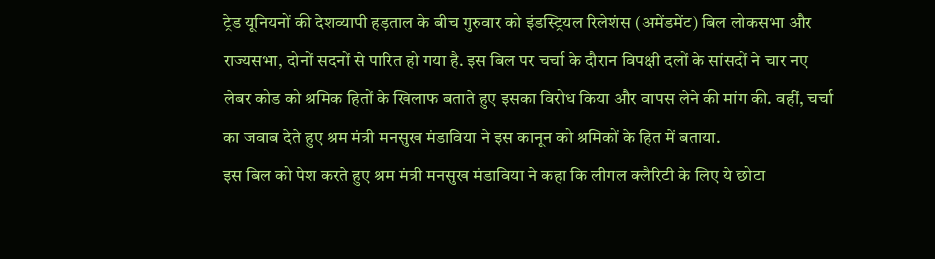ट्रेड यूनियनों की देशव्यापी हड़ताल के बीच गुरुवार को इंडस्ट्रियल रिलेशंस (अमेंडमेंट) बिल लोकसभा और राज्यसभा, दोनों सदनों से पारित हो गया है. इस बिल पर चर्चा के दौरान विपक्षी दलों के सांसदों ने चार नए लेबर कोड को श्रमिक हितों के खिलाफ बताते हुए इसका विरोध किया और वापस लेने की मांग की. वहीं, चर्चा का जवाब देते हुए श्रम मंत्री मनसुख मंडाविया ने इस कानून को श्रमिकों के हित में बताया.
इस बिल को पेश करते हुए श्रम मंत्री मनसुख मंडाविया ने कहा कि लीगल क्लैरिटी के लिए ये छोटा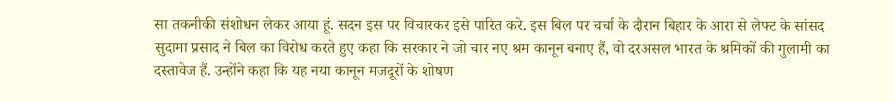सा तकनीकी संशोधन लेकर आया हूं. सदन इस पर विचारकर इसे पारित करे. इस बिल पर चर्चा के दौरान बिहार के आरा से लेफ्ट के सांसद सुदामा प्रसाद ने बिल का विरोध करते हुए कहा कि सरकार ने जो चार नए श्रम कानून बनाए हैं, वो दरअसल भारत के श्रमिकों की गुलामी का दस्तावेज हैं. उन्होंने कहा कि यह नया कानून मजदूरों के शोषण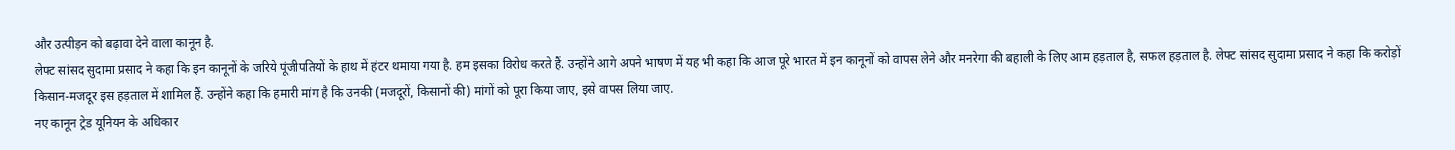और उत्पीड़न को बढ़ावा देने वाला कानून है.
लेफ्ट सांसद सुदामा प्रसाद ने कहा कि इन कानूनों के जरिये पूंजीपतियों के हाथ में हंटर थमाया गया है. हम इसका विरोध करते हैं. उन्होंने आगे अपने भाषण में यह भी कहा कि आज पूरे भारत में इन कानूनों को वापस लेने और मनरेगा की बहाली के लिए आम हड़ताल है, सफल हड़ताल है. लेफ्ट सांसद सुदामा प्रसाद ने कहा कि करोड़ों किसान-मजदूर इस हड़ताल में शामिल हैं. उन्होंने कहा कि हमारी मांग है कि उनकी (मजदूरों, किसानों की) मांगों को पूरा किया जाए, इसे वापस लिया जाए.
नए कानून ट्रेड यूनियन के अधिकार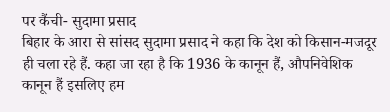पर कैंची- सुदामा प्रसाद
बिहार के आरा से सांसद सुदामा प्रसाद ने कहा कि देश को किसान-मजदूर ही चला रहे हैं. कहा जा रहा है कि 1936 के कानून हैं, औपनिवेशिक कानून हैं इसलिए हम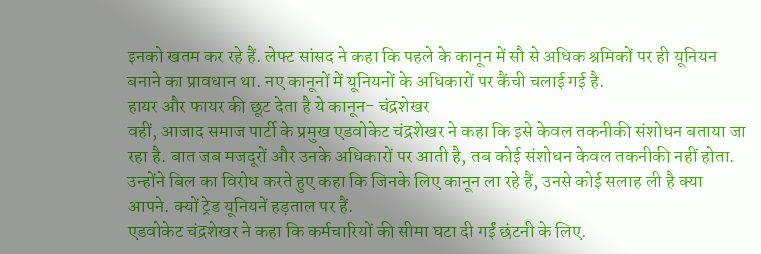इनको खतम कर रहे हैं. लेफ्ट सांसद ने कहा कि पहले के कानून में सौ से अधिक श्रमिकों पर ही यूनियन बनाने का प्रावधान था. नए कानूनों में यूनियनों के अधिकारों पर कैंची चलाई गई है.
हायर और फायर की छूट देता है ये कानून- चंद्रशेखर
वहीं, आजाद समाज पार्टी के प्रमुख एडवोकेट चंद्रशेखर ने कहा कि इसे केवल तकनीकी संशोधन बताया जा रहा है. बात जब मजदूरों और उनके अधिकारों पर आती है, तब कोई संशोधन केवल तकनीकी नहीं होता. उन्होंने बिल का विरोध करते हुए कहा कि जिनके लिए कानून ला रहे हैं, उनसे कोई सलाह ली है क्या आपने. क्यों ट्रेड यूनियनें हड़ताल पर हैं.
एडवोकेट चंद्रशेखर ने कहा कि कर्मचारियों की सीमा घटा दी गईं छंटनी के लिए.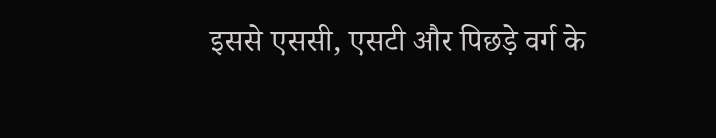इससे एससी, एसटी और पिछड़े वर्ग के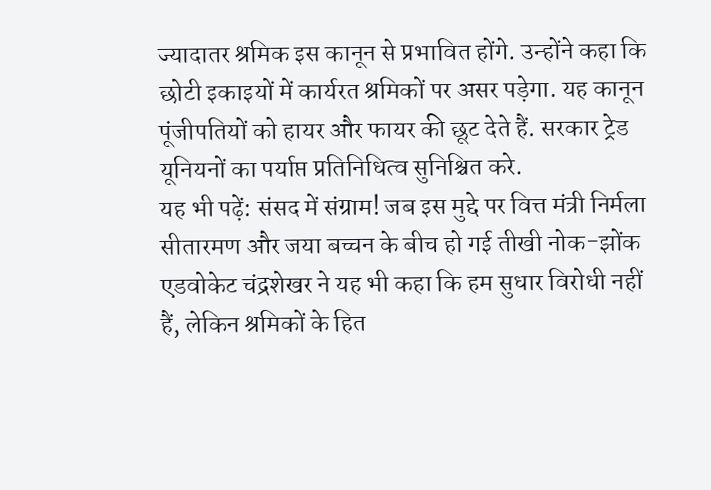ज्यादातर श्रमिक इस कानून से प्रभावित होंगे. उन्होंने कहा कि छोटी इकाइयों में कार्यरत श्रमिकों पर असर पड़ेगा. यह कानून पूंजीपतियों को हायर और फायर की छूट देते हैं. सरकार ट्रेड यूनियनों का पर्याप्त प्रतिनिधित्व सुनिश्चित करे.
यह भी पढ़ें: संसद में संग्राम! जब इस मुद्दे पर वित्त मंत्री निर्मला सीतारमण और जया बच्चन के बीच हो गई तीखी नोक-झोंक
एडवोकेट चंद्रशेखर ने यह भी कहा कि हम सुधार विरोधी नहीं हैं, लेकिन श्रमिकों के हित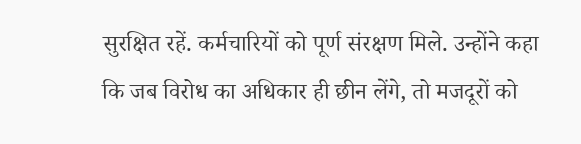सुरक्षित रहें. कर्मचारियों को पूर्ण संरक्षण मिले. उन्होंने कहा कि जब विरोध का अधिकार ही छीन लेंगे, तो मजदूरों को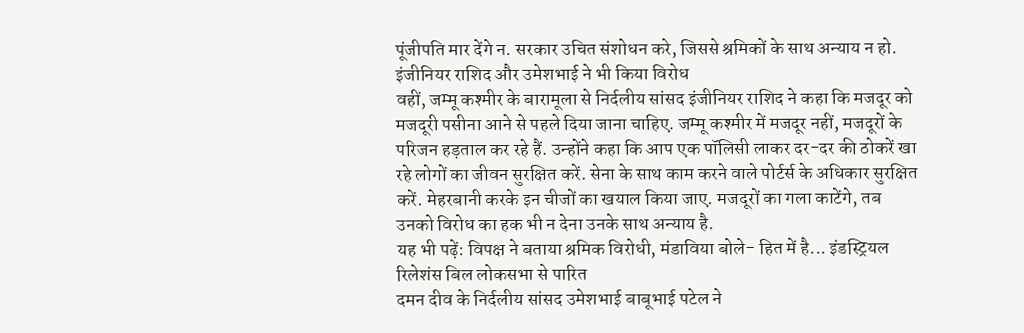पूंजीपति मार देंगे न. सरकार उचित संशोधन करे, जिससे श्रमिकों के साथ अन्याय न हो.
इंजीनियर राशिद और उमेशभाई ने भी किया विरोध
वहीं, जम्मू कश्मीर के बारामूला से निर्दलीय सांसद इंजीनियर राशिद ने कहा कि मजदूर को मजदूरी पसीना आने से पहले दिया जाना चाहिए. जम्मू कश्मीर में मजदूर नहीं, मजदूरों के परिजन हड़ताल कर रहे हैं. उन्होंने कहा कि आप एक पॉलिसी लाकर दर-दर की ठोकरें खा रहे लोगों का जीवन सुरक्षित करें. सेना के साथ काम करने वाले पोर्टर्स के अधिकार सुरक्षित करें. मेहरबानी करके इन चीजों का खयाल किया जाए. मजदूरों का गला काटेंगे, तब उनको विरोध का हक भी न देना उनके साथ अन्याय है.
यह भी पढ़ें: विपक्ष ने बताया श्रमिक विरोधी, मंडाविया बोले- हित में है... इंडस्ट्रियल रिलेशंस बिल लोकसभा से पारित
दमन दीव के निर्दलीय सांसद उमेशभाई बाबूभाई पटेल ने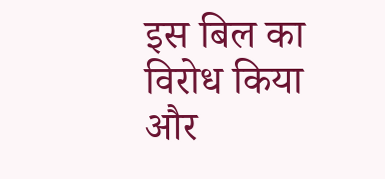इस बिल का विरोध किया और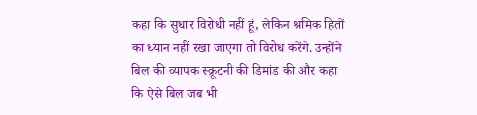कहा कि सुधार विरोधी नहीं हूं, लेकिन श्रमिक हितों का ध्यान नहीं रखा जाएगा तो विरोध करेंगे. उन्होंने बिल की व्यापक स्क्रूटनी की डिमांड की और कहा कि ऐसे बिल जब भी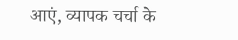आएं, व्यापक चर्चा के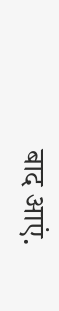बाद आएं.